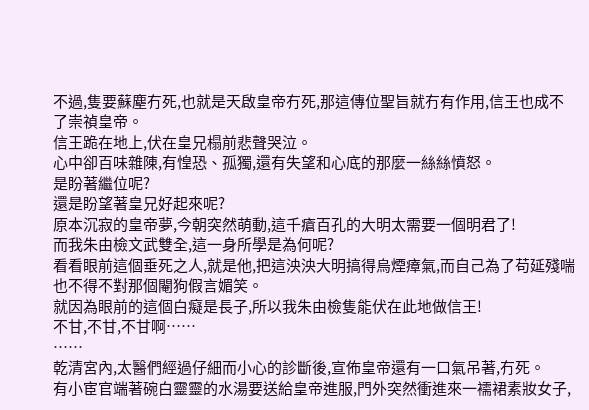不過,隻要蘇塵冇死,也就是天啟皇帝冇死,那這傳位聖旨就冇有作用,信王也成不了崇禎皇帝。
信王跪在地上,伏在皇兄榻前悲聲哭泣。
心中卻百味雜陳,有惶恐、孤獨,還有失望和心底的那麼一絲絲憤怒。
是盼著繼位呢?
還是盼望著皇兄好起來呢?
原本沉寂的皇帝夢,今朝突然萌動,這千瘡百孔的大明太需要一個明君了!
而我朱由檢文武雙全,這一身所學是為何呢?
看看眼前這個垂死之人,就是他,把這泱泱大明搞得烏煙瘴氣,而自己為了苟延殘喘也不得不對那個閹狗假言媚笑。
就因為眼前的這個白癡是長子,所以我朱由檢隻能伏在此地做信王!
不甘,不甘,不甘啊……
……
乾清宮內,太醫們經過仔細而小心的診斷後,宣佈皇帝還有一口氣吊著,冇死。
有小宦官端著碗白靈靈的水湯要送給皇帝進服,門外突然衝進來一襦裙素妝女子,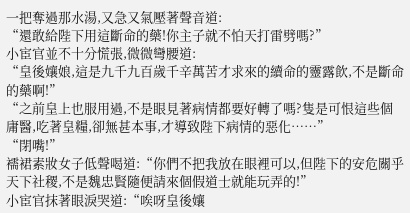一把奪過那水湯,又急又氣壓著聲音道:
“還敢給陛下用這斷命的藥!你主子就不怕天打雷劈嗎?”
小宦官並不十分慌張,微微彎腰道:
“皇後孃娘,這是九千九百歲千辛萬苦才求來的續命的靈露飲,不是斷命的藥啊!”
“之前皇上也服用過,不是眼見著病情都要好轉了嗎?隻是可恨這些個庸醫,吃著皇糧,卻無甚本事,才導致陛下病情的惡化……”
“閉嘴!”
襦裙素妝女子低聲喝道:“你們不把我放在眼裡可以,但陛下的安危關乎天下社稷,不是魏忠賢隨便請來個假道士就能玩弄的!”
小宦官抹著眼淚哭道:“唉呀皇後孃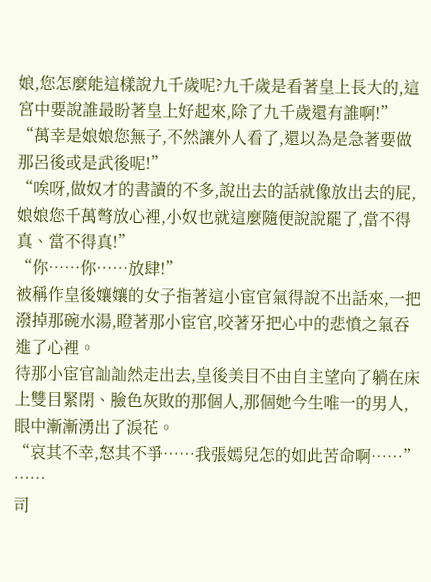娘,您怎麼能這樣說九千歲呢?九千歲是看著皇上長大的,這宮中要說誰最盼著皇上好起來,除了九千歲還有誰啊!”
“萬幸是娘娘您無子,不然讓外人看了,還以為是急著要做那呂後或是武後呢!”
“唉呀,做奴才的書讀的不多,說出去的話就像放出去的屁,娘娘您千萬彆放心裡,小奴也就這麼隨便說說罷了,當不得真、當不得真!”
“你……你……放肆!”
被稱作皇後孃孃的女子指著這小宦官氣得說不出話來,一把潑掉那碗水湯,瞪著那小宦官,咬著牙把心中的悲憤之氣吞進了心裡。
待那小宦官訕訕然走出去,皇後美目不由自主望向了躺在床上雙目緊閉、臉色灰敗的那個人,那個她今生唯一的男人,眼中漸漸湧出了淚花。
“哀其不幸,怒其不爭……我張嫣兒怎的如此苦命啊……”
……
司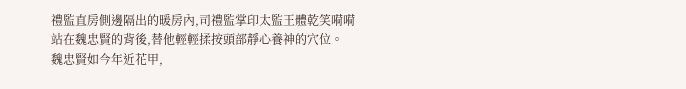禮監直房側邊隔出的暖房內,司禮監掌印太監王體乾笑嗬嗬站在魏忠賢的背後,替他輕輕揉按頭部靜心養神的穴位。
魏忠賢如今年近花甲,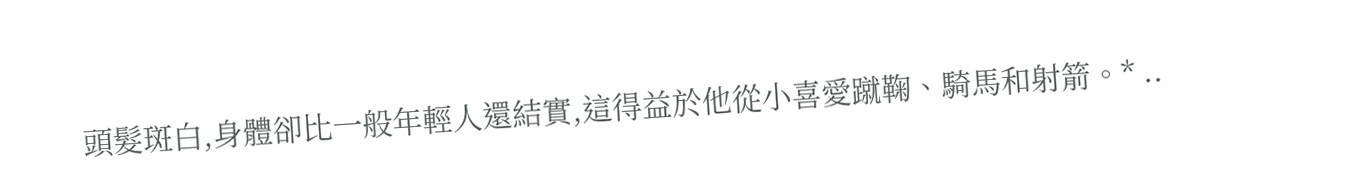頭髮斑白,身體卻比一般年輕人還結實,這得益於他從小喜愛蹴鞠、騎馬和射箭。* ..